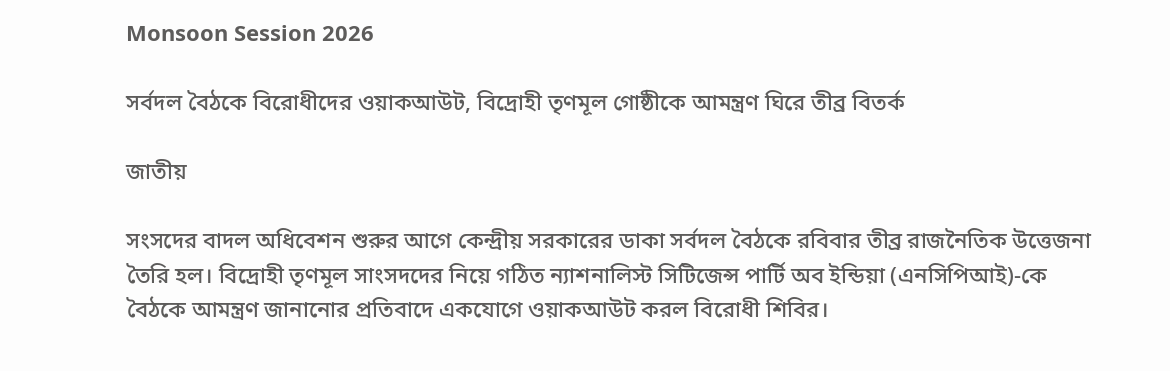Monsoon Session 2026

সর্বদল বৈঠকে বিরোধীদের ওয়াকআউট, বিদ্রোহী তৃণমূল গোষ্ঠীকে আমন্ত্রণ ঘিরে তীব্র বিতর্ক

জাতীয়

সংসদের বাদল অধিবেশন শুরুর আগে কেন্দ্রীয় সরকারের ডাকা সর্বদল বৈঠকে রবিবার তীব্র রাজনৈতিক উত্তেজনা তৈরি হল। বিদ্রোহী তৃণমূল সাংসদদের নিয়ে গঠিত ন্যাশনালিস্ট সিটিজেন্স পার্টি অব ইন্ডিয়া (এনসিপিআই)-কে বৈঠকে আমন্ত্রণ জানানোর প্রতিবাদে একযোগে ওয়াকআউট করল বিরোধী শিবির।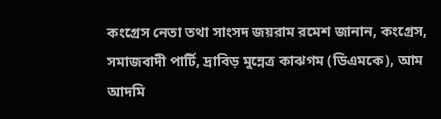কংগ্রেস নেতা তথা সাংসদ জয়রাম রমেশ জানান, কংগ্রেস, সমাজবাদী পার্টি, দ্রাবিড় মুন্নেত্র কাঝগম (ডিএমকে), আম আদমি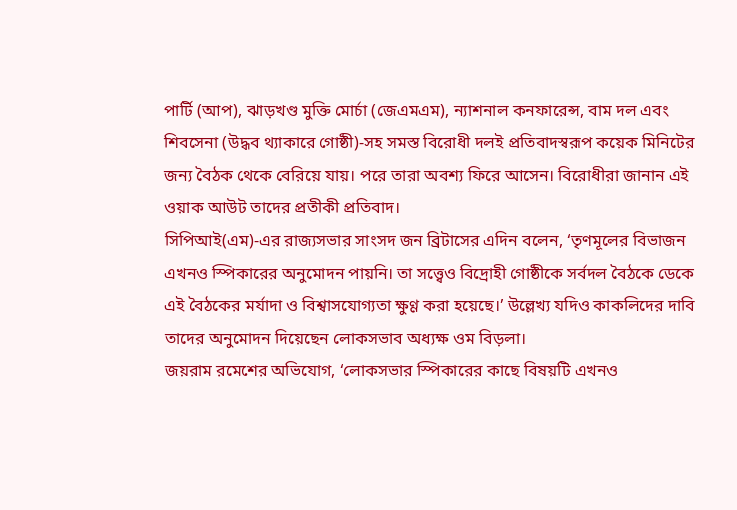পার্টি (আপ), ঝাড়খণ্ড মুক্তি মোর্চা (জেএমএম), ন্যাশনাল কনফারেন্স, বাম দল এবং শিবসেনা (উদ্ধব থ্যাকারে গোষ্ঠী)-সহ সমস্ত বিরোধী দলই প্রতিবাদস্বরূপ কয়েক মিনিটের জন্য বৈঠক থেকে বেরিয়ে যায়। পরে তারা অবশ্য ফিরে আসেন। বিরোধীরা জানান এই ওয়াক আউট তাদের প্রতীকী প্রতিবাদ।
সিপিআই(এম)-এর রাজ্যসভার সাংসদ জন ব্রিটাসের এদিন বলেন, ‘তৃণমূলের বিভাজন এখনও স্পিকারের অনুমোদন পায়নি। তা সত্ত্বেও বিদ্রোহী গোষ্ঠীকে সর্বদল বৈঠকে ডেকে এই বৈঠকের মর্যাদা ও বিশ্বাসযোগ্যতা ক্ষুণ্ণ করা হয়েছে।’ উল্লেখ্য যদিও কাকলিদের দাবি তাদের অনুমোদন দিয়েছেন লোকসভাব অধ্যক্ষ ওম বিড়লা।
জয়রাম রমেশের অভিযোগ, ‘লোকসভার স্পিকারের কাছে বিষয়টি এখনও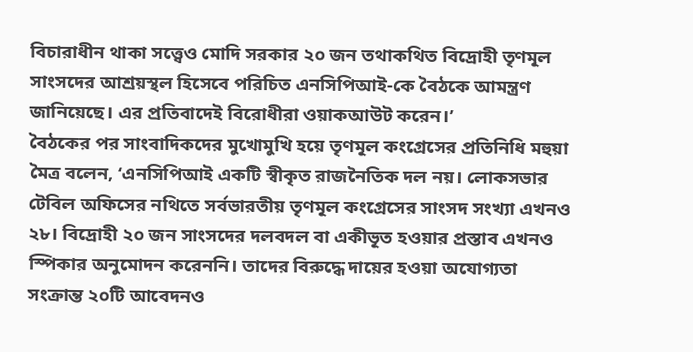বিচারাধীন থাকা সত্ত্বেও মোদি সরকার ২০ জন তথাকথিত বিদ্রোহী তৃণমূল সাংসদের আশ্রয়স্থল হিসেবে পরিচিত এনসিপিআই-কে বৈঠকে আমন্ত্রণ জানিয়েছে। এর প্রতিবাদেই বিরোধীরা ওয়াকআউট করেন।’
বৈঠকের পর সাংবাদিকদের মুখোমুখি হয়ে তৃণমূল কংগ্রেসের প্রতিনিধি মহুয়া মৈত্র বলেন, ‘এনসিপিআই একটি স্বীকৃত রাজনৈতিক দল নয়। লোকসভার টেবিল অফিসের নথিতে সর্বভারতীয় তৃণমূল কংগ্রেসের সাংসদ সংখ্যা এখনও ২৮। বিদ্রোহী ২০ জন সাংসদের দলবদল বা একীভূত হওয়ার প্রস্তাব এখনও স্পিকার অনুমোদন করেননি। তাদের বিরুদ্ধে দায়ের হওয়া অযোগ্যতা সংক্রান্ত ২০টি আবেদনও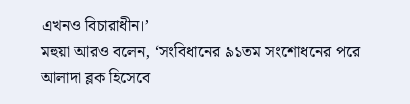এখনও বিচারাধীন।’
মহুয়া আরও বলেন, ‘সংবিধানের ৯১তম সংশোধনের পরে আলাদা ব্লক হিসেবে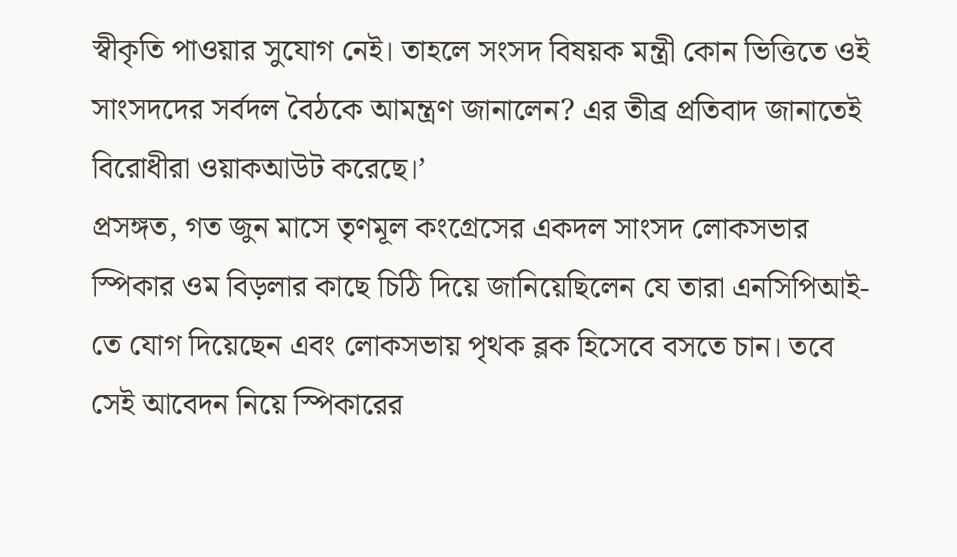স্বীকৃতি পাওয়ার সুযোগ নেই। তাহলে সংসদ বিষয়ক মন্ত্রী কোন ভিত্তিতে ওই সাংসদদের সর্বদল বৈঠকে আমন্ত্রণ জানালেন? এর তীব্র প্রতিবাদ জানাতেই বিরোধীরা ওয়াকআউট করেছে।’
প্রসঙ্গত, গত জুন মাসে তৃণমূল কংগ্রেসের একদল সাংসদ লোকসভার স্পিকার ওম বিড়লার কাছে চিঠি দিয়ে জানিয়েছিলেন যে তারা এনসিপিআই-তে যোগ দিয়েছেন এবং লোকসভায় পৃথক ব্লক হিসেবে বসতে চান। তবে সেই আবেদন নিয়ে স্পিকারের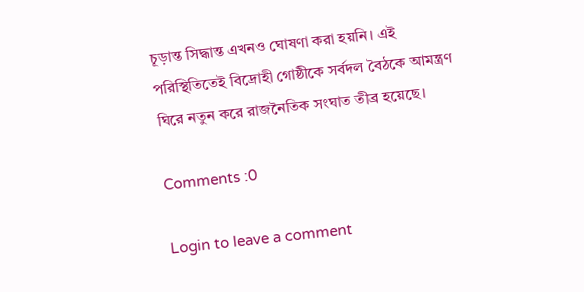চূড়ান্ত সিদ্ধান্ত এখনও ঘোষণা করা হয়নি। এই পরিস্থিতিতেই বিদ্রোহী গোষ্ঠীকে সর্বদল বৈঠকে আমন্ত্রণ ঘিরে নতুন করে রাজনৈতিক সংঘাত তীব্র হয়েছে।

Comments :0

Login to leave a comment